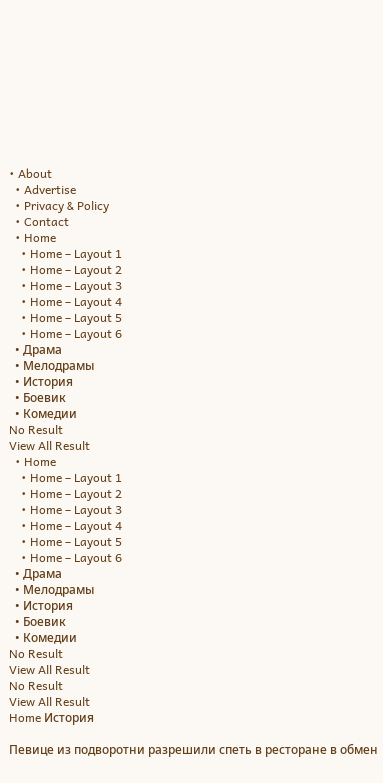• About
  • Advertise
  • Privacy & Policy
  • Contact
  • Home
    • Home – Layout 1
    • Home – Layout 2
    • Home – Layout 3
    • Home – Layout 4
    • Home – Layout 5
    • Home – Layout 6
  • Драма
  • Мелодрамы
  • История
  • Боевик
  • Комедии
No Result
View All Result
  • Home
    • Home – Layout 1
    • Home – Layout 2
    • Home – Layout 3
    • Home – Layout 4
    • Home – Layout 5
    • Home – Layout 6
  • Драма
  • Мелодрамы
  • История
  • Боевик
  • Комедии
No Result
View All Result
No Result
View All Result
Home История

Певице из подворотни разрешили спеть в ресторане в обмен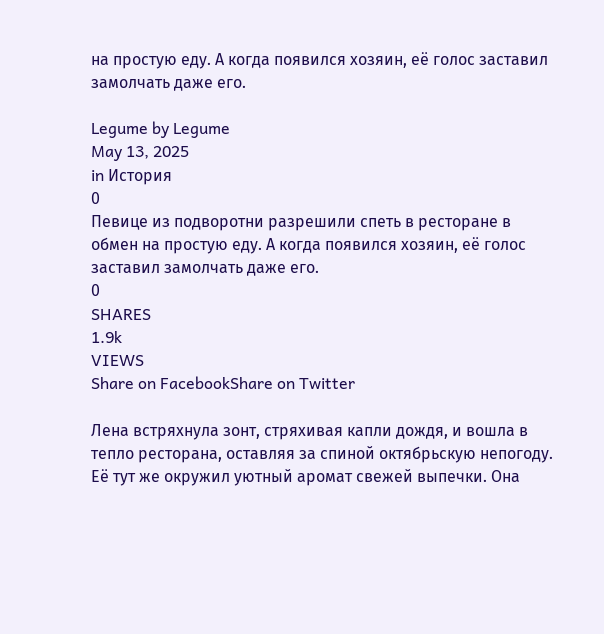на простую еду. А когда появился хозяин, её голос заставил замолчать даже его.

Legume by Legume
May 13, 2025
in История
0
Певице из подворотни разрешили спеть в ресторане в обмен на простую еду. А когда появился хозяин, её голос заставил замолчать даже его.
0
SHARES
1.9k
VIEWS
Share on FacebookShare on Twitter

Лена встряхнула зонт, стряхивая капли дождя, и вошла в тепло ресторана, оставляя за спиной октябрьскую непогоду. Её тут же окружил уютный аромат свежей выпечки. Она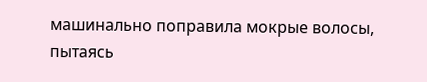машинально поправила мокрые волосы, пытаясь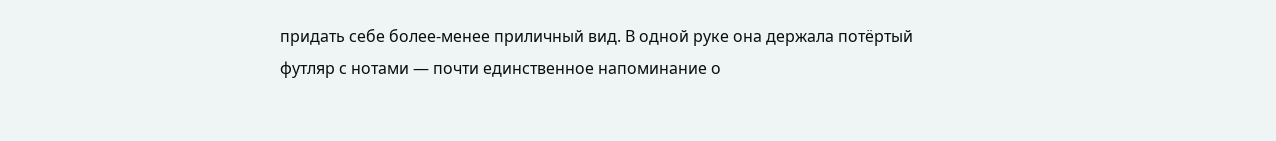придать себе более-менее приличный вид. В одной руке она держала потёртый футляр с нотами — почти единственное напоминание о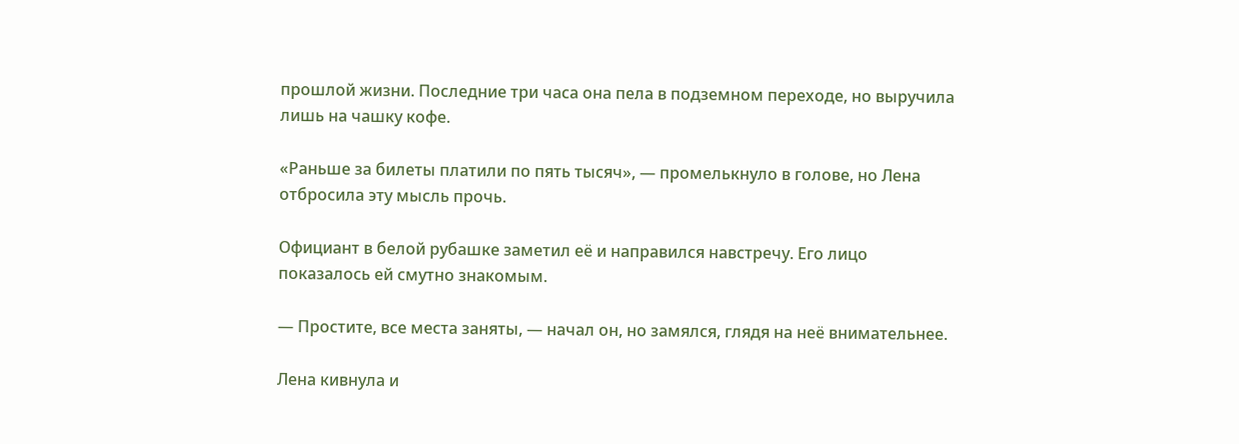прошлой жизни. Последние три часа она пела в подземном переходе, но выручила лишь на чашку кофе.

«Раньше за билеты платили по пять тысяч», — промелькнуло в голове, но Лена отбросила эту мысль прочь.

Официант в белой рубашке заметил её и направился навстречу. Его лицо показалось ей смутно знакомым.

— Простите, все места заняты, — начал он, но замялся, глядя на неё внимательнее.

Лена кивнула и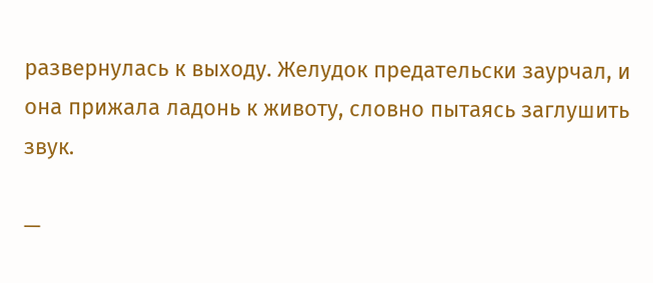развернулась к выходу. Желудок предательски заурчал, и она прижала ладонь к животу, словно пытаясь заглушить звук.

—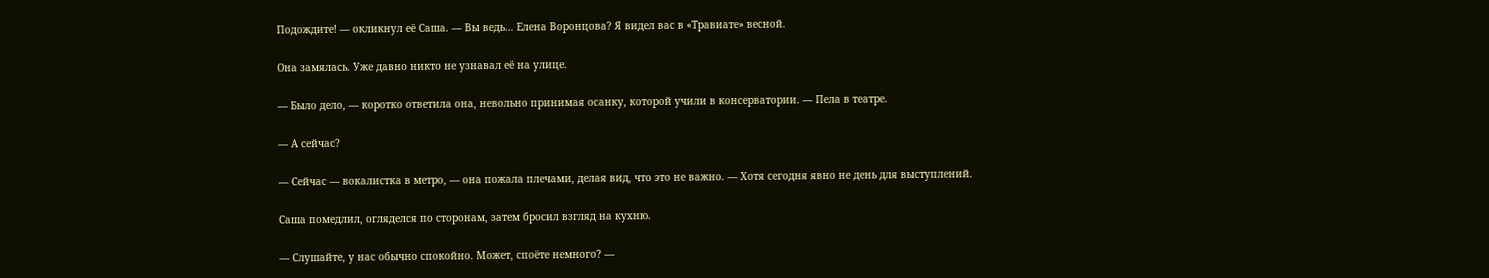Подождите! — окликнул её Саша. — Вы ведь… Елена Воронцова? Я видел вас в «Травиате» весной.

Она замялась. Уже давно никто не узнавал её на улице.

— Было дело, — коротко ответила она, невольно принимая осанку, которой учили в консерватории. — Пела в театре.

— А сейчас?

— Сейчас — вокалистка в метро, — она пожала плечами, делая вид, что это не важно. — Хотя сегодня явно не день для выступлений.

Саша помедлил, огляделся по сторонам, затем бросил взгляд на кухню.

— Слушайте, у нас обычно спокойно. Может, споёте немного? —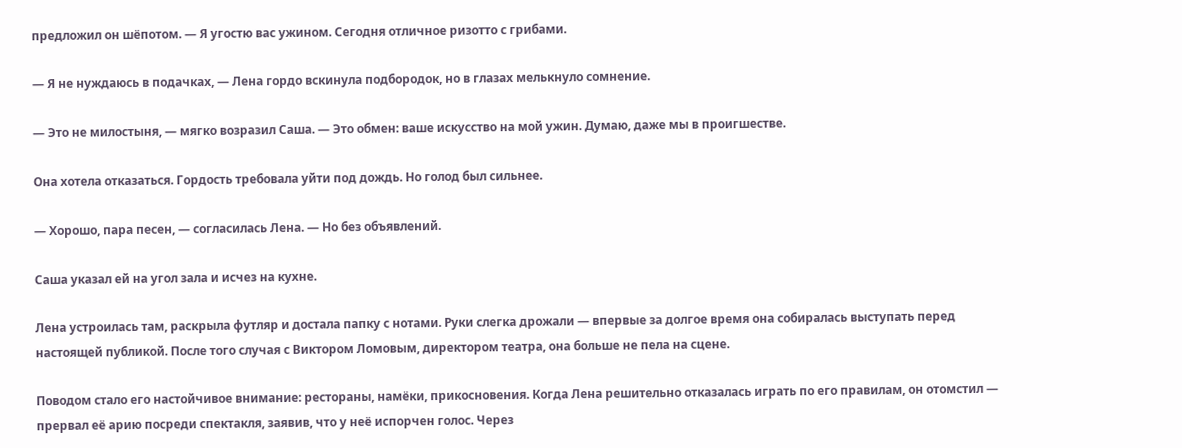предложил он шёпотом. — Я угостю вас ужином. Сегодня отличное ризотто с грибами.

— Я не нуждаюсь в подачках, — Лена гордо вскинула подбородок, но в глазах мелькнуло сомнение.

— Это не милостыня, — мягко возразил Саша. — Это обмен: ваше искусство на мой ужин. Думаю, даже мы в проигшестве.

Она хотела отказаться. Гордость требовала уйти под дождь. Но голод был сильнее.

— Хорошо, пара песен, — согласилась Лена. — Но без объявлений.

Саша указал ей на угол зала и исчез на кухне.

Лена устроилась там, раскрыла футляр и достала папку с нотами. Руки слегка дрожали — впервые за долгое время она собиралась выступать перед настоящей публикой. После того случая с Виктором Ломовым, директором театра, она больше не пела на сцене.

Поводом стало его настойчивое внимание: рестораны, намёки, прикосновения. Когда Лена решительно отказалась играть по его правилам, он отомстил — прервал её арию посреди спектакля, заявив, что у неё испорчен голос. Через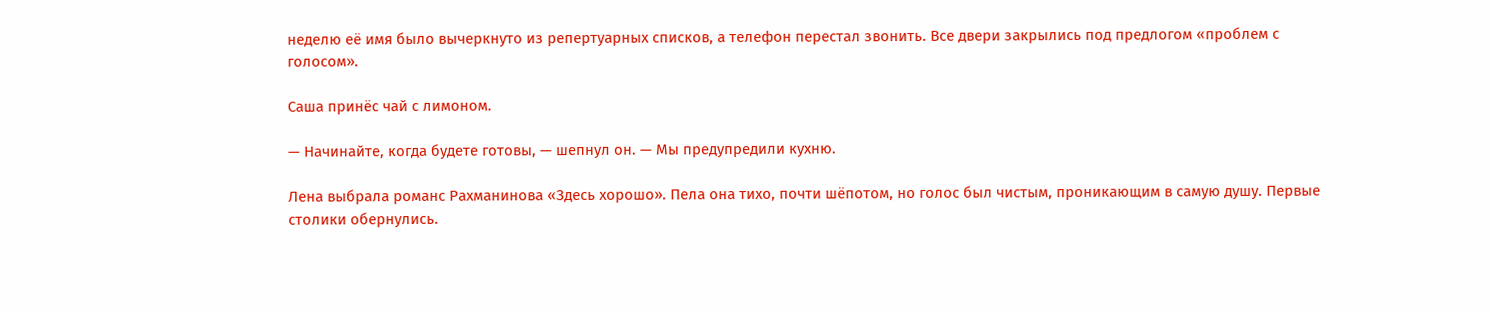неделю её имя было вычеркнуто из репертуарных списков, а телефон перестал звонить. Все двери закрылись под предлогом «проблем с голосом».

Саша принёс чай с лимоном.

— Начинайте, когда будете готовы, — шепнул он. — Мы предупредили кухню.

Лена выбрала романс Рахманинова «Здесь хорошо». Пела она тихо, почти шёпотом, но голос был чистым, проникающим в самую душу. Первые столики обернулись.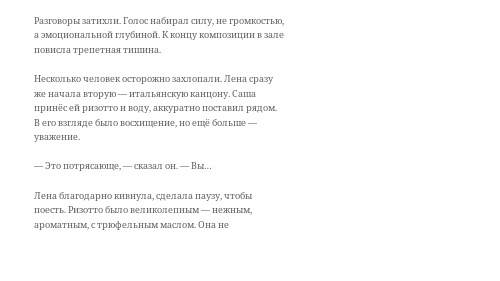Разговоры затихли. Голос набирал силу, не громкостью, а эмоциональной глубиной. К концу композиции в зале повисла трепетная тишина.

Несколько человек осторожно захлопали. Лена сразу же начала вторую — итальянскую канцону. Саша принёс ей ризотто и воду, аккуратно поставил рядом. В его взгляде было восхищение, но ещё больше — уважение.

— Это потрясающе, — сказал он. — Вы…

Лена благодарно кивнула, сделала паузу, чтобы поесть. Ризотто было великолепным — нежным, ароматным, с трюфельным маслом. Она не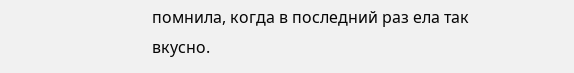помнила, когда в последний раз ела так вкусно.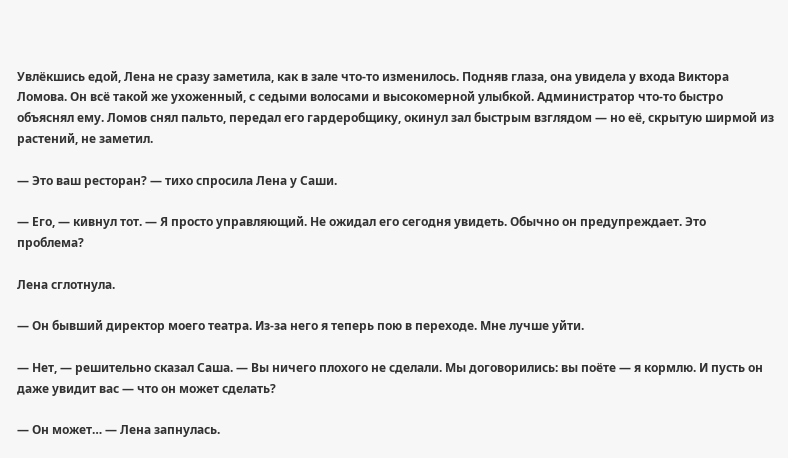Увлёкшись едой, Лена не сразу заметила, как в зале что-то изменилось. Подняв глаза, она увидела у входа Виктора Ломова. Он всё такой же ухоженный, с седыми волосами и высокомерной улыбкой. Администратор что-то быстро объяснял ему. Ломов снял пальто, передал его гардеробщику, окинул зал быстрым взглядом — но её, скрытую ширмой из растений, не заметил.

— Это ваш ресторан? — тихо спросила Лена у Саши.

— Его, — кивнул тот. — Я просто управляющий. Не ожидал его сегодня увидеть. Обычно он предупреждает. Это проблема?

Лена сглотнула.

— Он бывший директор моего театра. Из-за него я теперь пою в переходе. Мне лучше уйти.

— Нет, — решительно сказал Саша. — Вы ничего плохого не сделали. Мы договорились: вы поёте — я кормлю. И пусть он даже увидит вас — что он может сделать?

— Он может… — Лена запнулась.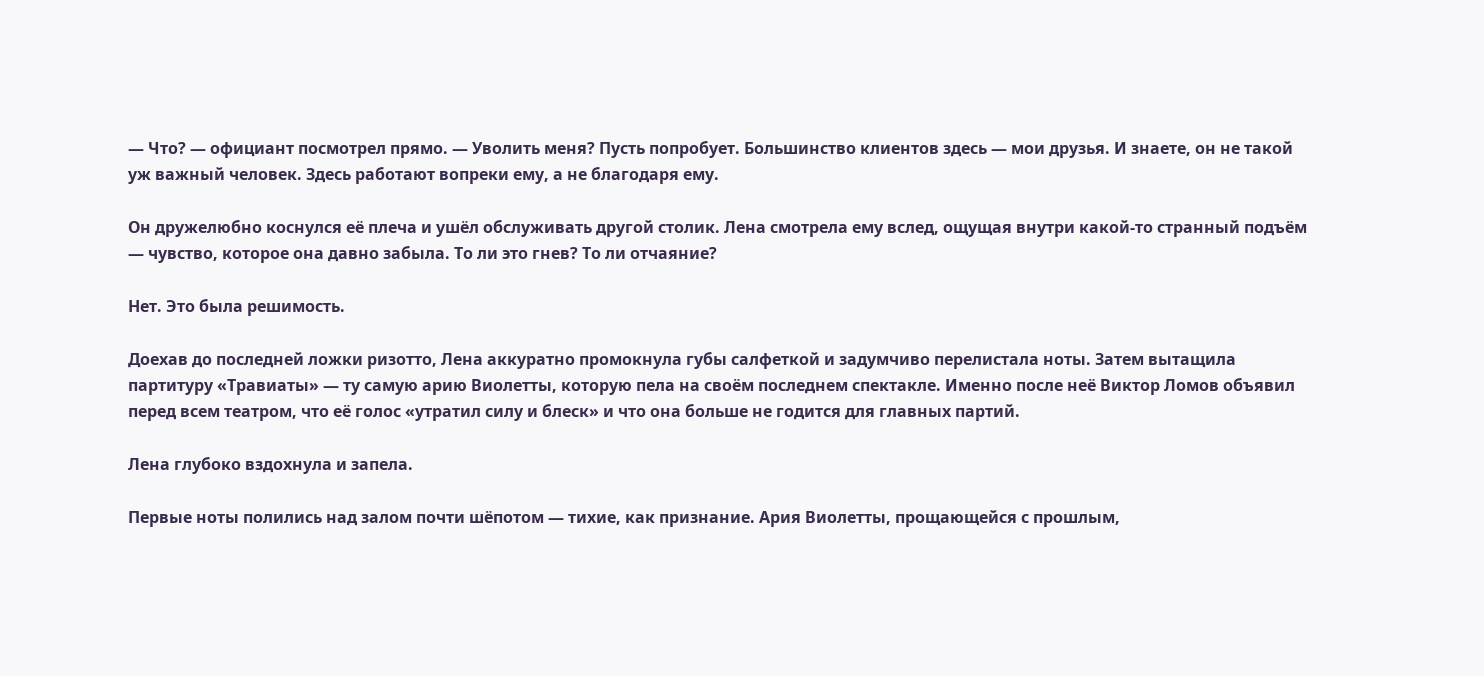— Что? — официант посмотрел прямо. — Уволить меня? Пусть попробует. Большинство клиентов здесь — мои друзья. И знаете, он не такой уж важный человек. Здесь работают вопреки ему, а не благодаря ему.

Он дружелюбно коснулся её плеча и ушёл обслуживать другой столик. Лена смотрела ему вслед, ощущая внутри какой-то странный подъём — чувство, которое она давно забыла. То ли это гнев? То ли отчаяние?

Нет. Это была решимость.

Доехав до последней ложки ризотто, Лена аккуратно промокнула губы салфеткой и задумчиво перелистала ноты. Затем вытащила партитуру «Травиаты» — ту самую арию Виолетты, которую пела на своём последнем спектакле. Именно после неё Виктор Ломов объявил перед всем театром, что её голос «утратил силу и блеск» и что она больше не годится для главных партий.

Лена глубоко вздохнула и запела.

Первые ноты полились над залом почти шёпотом — тихие, как признание. Ария Виолетты, прощающейся с прошлым,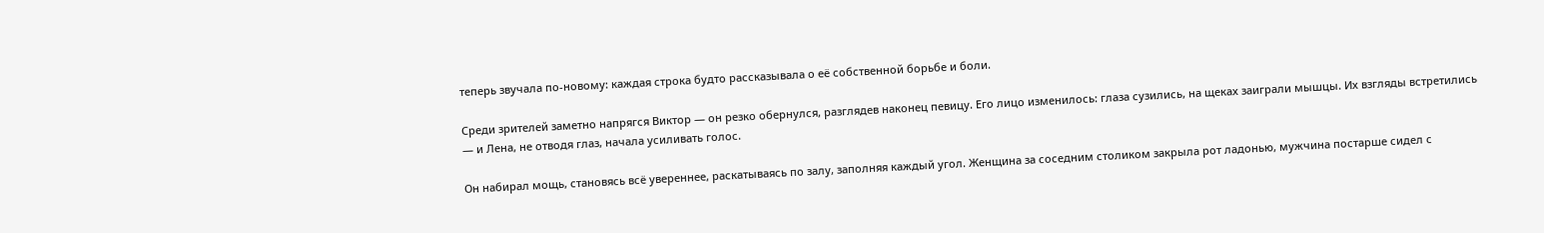теперь звучала по-новому: каждая строка будто рассказывала о её собственной борьбе и боли.

Среди зрителей заметно напрягся Виктор — он резко обернулся, разглядев наконец певицу. Его лицо изменилось: глаза сузились, на щеках заиграли мышцы. Их взгляды встретились — и Лена, не отводя глаз, начала усиливать голос.

Он набирал мощь, становясь всё увереннее, раскатываясь по залу, заполняя каждый угол. Женщина за соседним столиком закрыла рот ладонью, мужчина постарше сидел с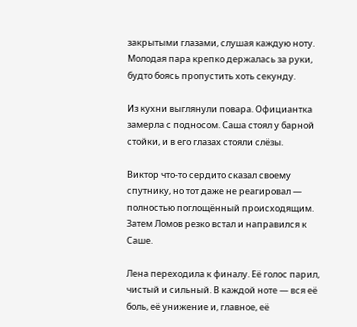закрытыми глазами, слушая каждую ноту. Молодая пара крепко держалась за руки, будто боясь пропустить хоть секунду.

Из кухни выглянули повара. Официантка замерла с подносом. Саша стоял у барной стойки, и в его глазах стояли слёзы.

Виктор что-то сердито сказал своему спутнику, но тот даже не реагировал — полностью поглощённый происходящим. Затем Ломов резко встал и направился к Саше.

Лена переходила к финалу. Её голос парил, чистый и сильный. В каждой ноте — вся её боль, её унижение и, главное, её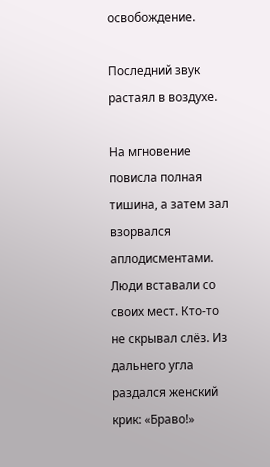освобождение.

Последний звук растаял в воздухе.

На мгновение повисла полная тишина, а затем зал взорвался аплодисментами. Люди вставали со своих мест. Кто-то не скрывал слёз. Из дальнего угла раздался женский крик: «Браво!»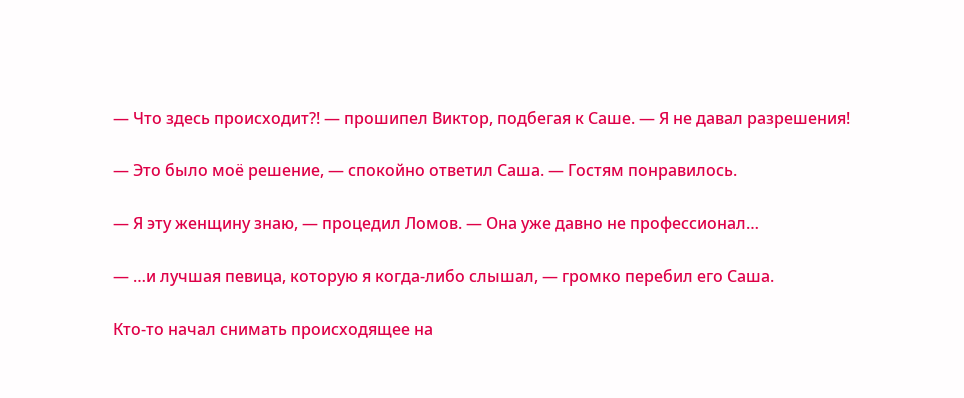— Что здесь происходит?! — прошипел Виктор, подбегая к Саше. — Я не давал разрешения!

— Это было моё решение, — спокойно ответил Саша. — Гостям понравилось.

— Я эту женщину знаю, — процедил Ломов. — Она уже давно не профессионал…

— …и лучшая певица, которую я когда-либо слышал, — громко перебил его Саша.

Кто-то начал снимать происходящее на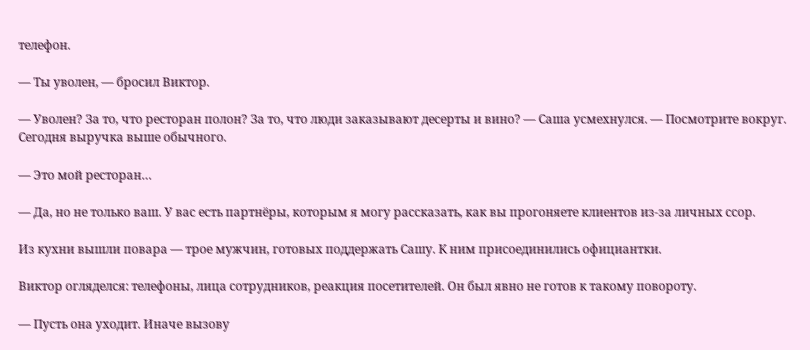телефон.

— Ты уволен, — бросил Виктор.

— Уволен? За то, что ресторан полон? За то, что люди заказывают десерты и вино? — Саша усмехнулся. — Посмотрите вокруг. Сегодня выручка выше обычного.

— Это мой ресторан…

— Да, но не только ваш. У вас есть партнёры, которым я могу рассказать, как вы прогоняете клиентов из-за личных ссор.

Из кухни вышли повара — трое мужчин, готовых поддержать Сашу. К ним присоединились официантки.

Виктор огляделся: телефоны, лица сотрудников, реакция посетителей. Он был явно не готов к такому повороту.

— Пусть она уходит. Иначе вызову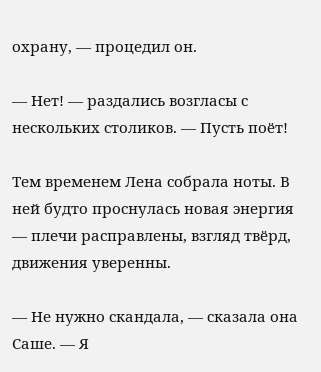охрану, — процедил он.

— Нет! — раздались возгласы с нескольких столиков. — Пусть поёт!

Тем временем Лена собрала ноты. В ней будто проснулась новая энергия — плечи расправлены, взгляд твёрд, движения уверенны.

— Не нужно скандала, — сказала она Саше. — Я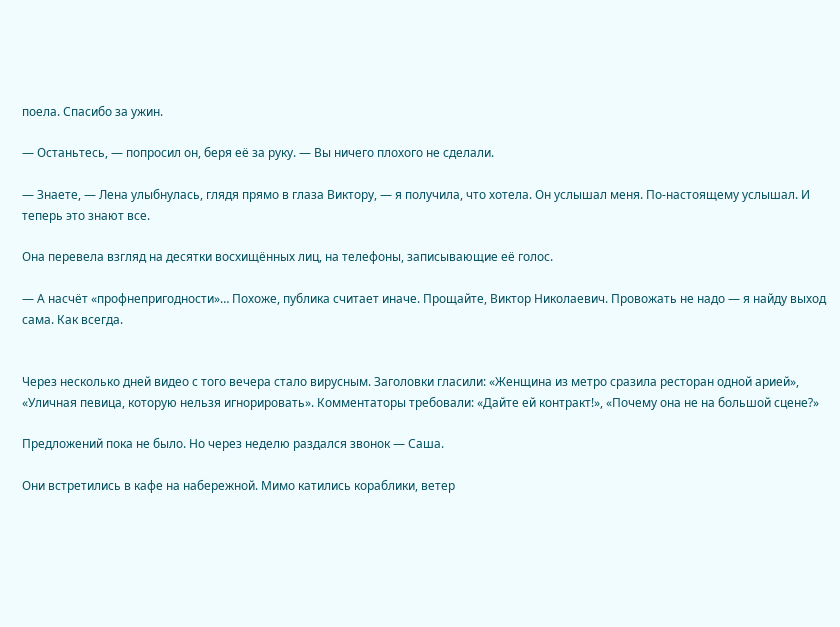поела. Спасибо за ужин.

— Останьтесь, — попросил он, беря её за руку. — Вы ничего плохого не сделали.

— Знаете, — Лена улыбнулась, глядя прямо в глаза Виктору, — я получила, что хотела. Он услышал меня. По-настоящему услышал. И теперь это знают все.

Она перевела взгляд на десятки восхищённых лиц, на телефоны, записывающие её голос.

— А насчёт «профнепригодности»… Похоже, публика считает иначе. Прощайте, Виктор Николаевич. Провожать не надо — я найду выход сама. Как всегда.


Через несколько дней видео с того вечера стало вирусным. Заголовки гласили: «Женщина из метро сразила ресторан одной арией», «Уличная певица, которую нельзя игнорировать». Комментаторы требовали: «Дайте ей контракт!», «Почему она не на большой сцене?»

Предложений пока не было. Но через неделю раздался звонок — Саша.

Они встретились в кафе на набережной. Мимо катились кораблики, ветер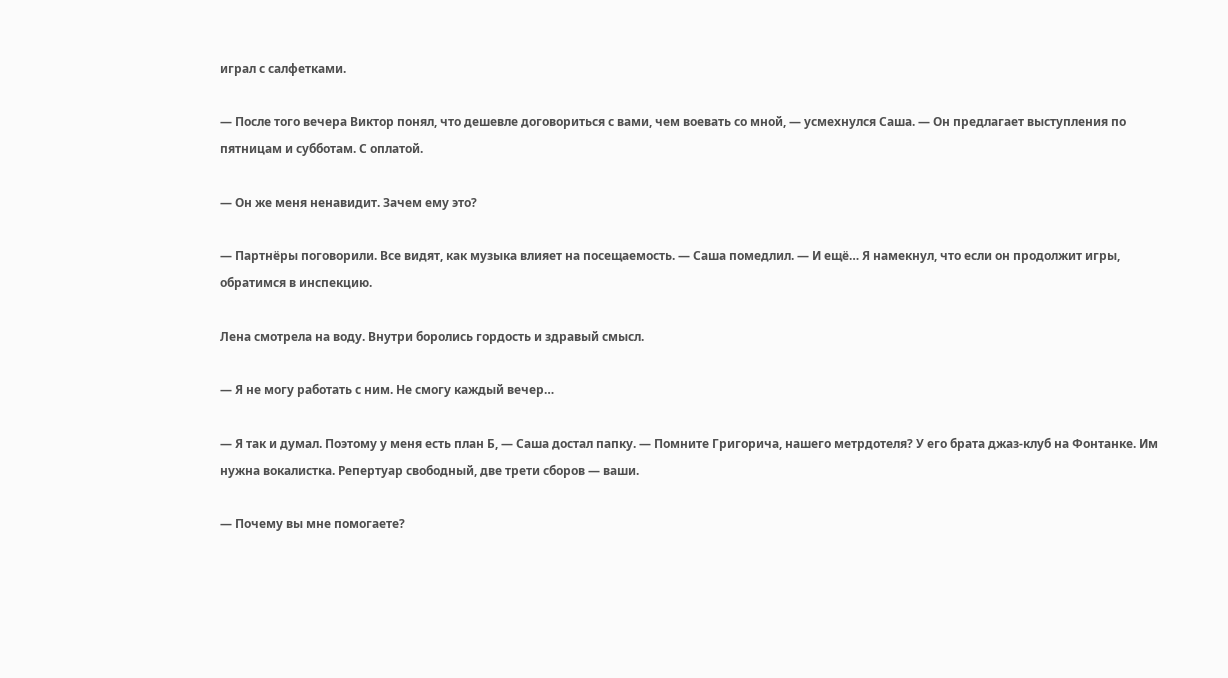играл с салфетками.

— После того вечера Виктор понял, что дешевле договориться с вами, чем воевать со мной, — усмехнулся Саша. — Он предлагает выступления по пятницам и субботам. С оплатой.

— Он же меня ненавидит. Зачем ему это?

— Партнёры поговорили. Все видят, как музыка влияет на посещаемость. — Саша помедлил. — И ещё… Я намекнул, что если он продолжит игры, обратимся в инспекцию.

Лена смотрела на воду. Внутри боролись гордость и здравый смысл.

— Я не могу работать с ним. Не смогу каждый вечер…

— Я так и думал. Поэтому у меня есть план Б, — Саша достал папку. — Помните Григорича, нашего метрдотеля? У его брата джаз-клуб на Фонтанке. Им нужна вокалистка. Репертуар свободный, две трети сборов — ваши.

— Почему вы мне помогаете?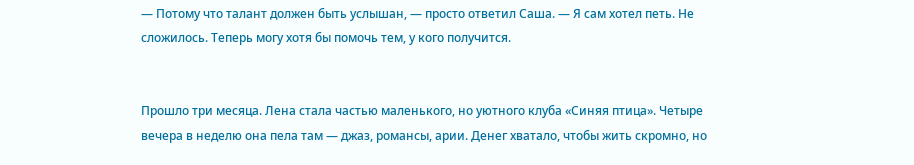— Потому что талант должен быть услышан, — просто ответил Саша. — Я сам хотел петь. Не сложилось. Теперь могу хотя бы помочь тем, у кого получится.


Прошло три месяца. Лена стала частью маленького, но уютного клуба «Синяя птица». Четыре вечера в неделю она пела там — джаз, романсы, арии. Денег хватало, чтобы жить скромно, но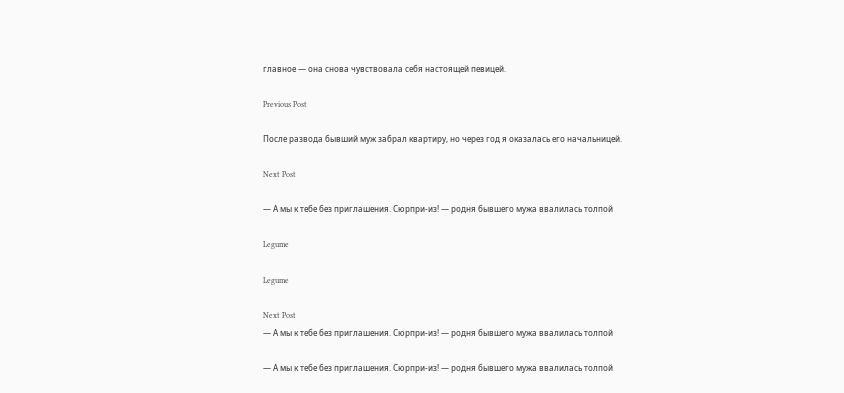главное — она снова чувствовала себя настоящей певицей.

Previous Post

После развода бывший муж забрал квартиру, но через год я оказалась его начальницей.

Next Post

— А мы к тебе без приглашения. Сюрпри-из! — родня бывшего мужа ввалилась толпой

Legume

Legume

Next Post
— А мы к тебе без приглашения. Сюрпри-из! — родня бывшего мужа ввалилась толпой

— А мы к тебе без приглашения. Сюрпри-из! — родня бывшего мужа ввалилась толпой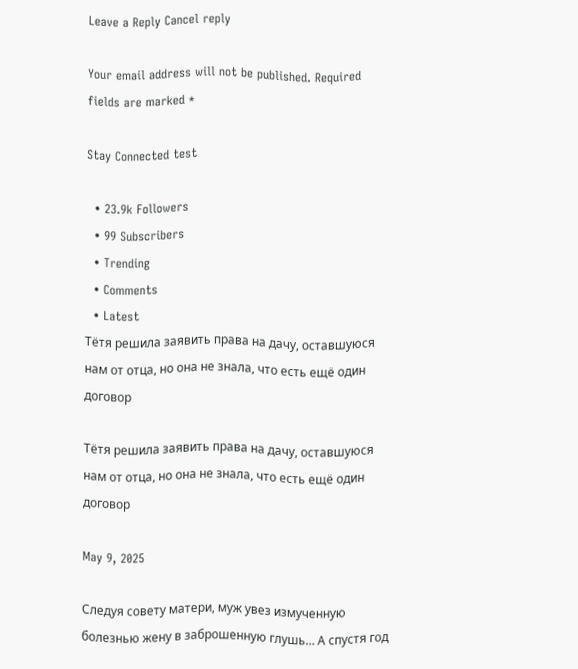Leave a Reply Cancel reply

Your email address will not be published. Required fields are marked *

Stay Connected test

  • 23.9k Followers
  • 99 Subscribers
  • Trending
  • Comments
  • Latest
Тётя решила заявить права на дачу, оставшуюся нам от отца, но она не знала, что есть ещё один договор

Тётя решила заявить права на дачу, оставшуюся нам от отца, но она не знала, что есть ещё один договор

May 9, 2025

Следуя совету матери, муж увез измученную болезнью жену в заброшенную глушь… А спустя год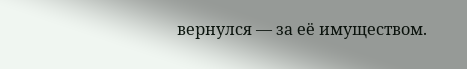вернулся — за её имуществом.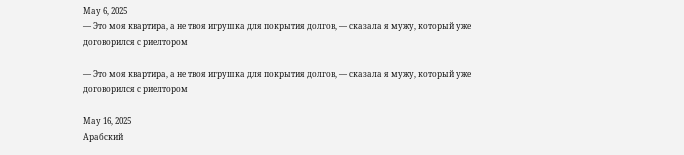May 6, 2025
— Это моя квартира, а не твоя игрушка для покрытия долгов, — сказала я мужу, который уже договорился с риелтором

— Это моя квартира, а не твоя игрушка для покрытия долгов, — сказала я мужу, который уже договорился с риелтором

May 16, 2025
Арабский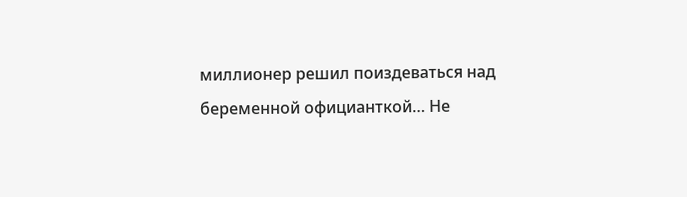миллионер решил поиздеваться над беременной официанткой… Не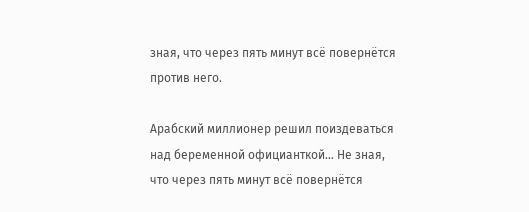зная, что через пять минут всё повернётся против него.

Арабский миллионер решил поиздеваться над беременной официанткой… Не зная, что через пять минут всё повернётся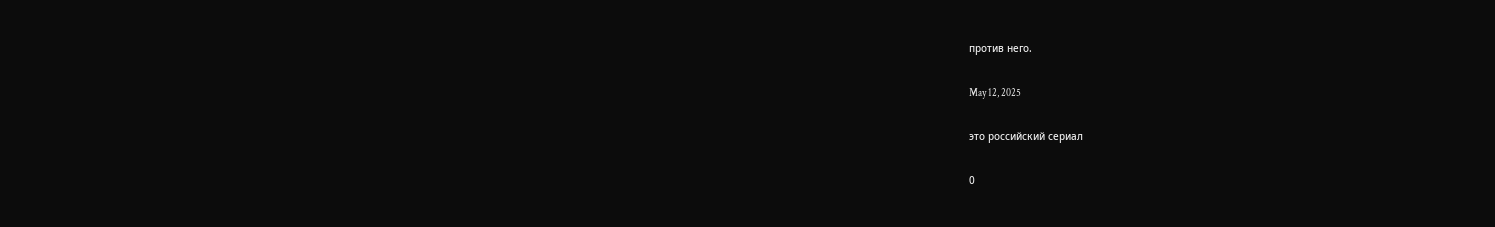против него.

May 12, 2025

это российский сериал

0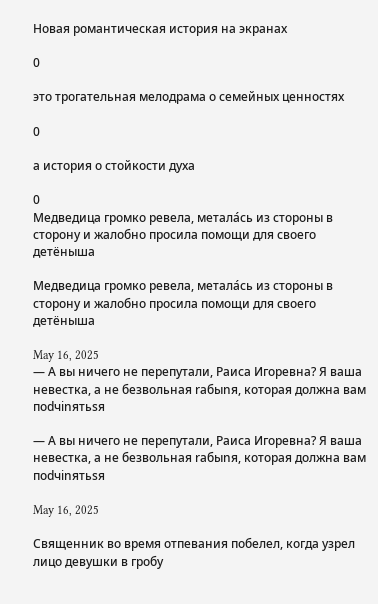Новая романтическая история на экранах

0

это трогательная мелодрама о семейных ценностях

0

а история о стойкости духа

0
Медведица громко ревела, метала́сь из стороны в сторону и жалобно просила помощи для своего детёныша

Медведица громко ревела, метала́сь из стороны в сторону и жалобно просила помощи для своего детёныша

May 16, 2025
— А вы ничего не перепутали, Раиса Игоревна? Я ваша невестка, а не безвольная rабыnя, которая должна вам поdчinятьsя

— А вы ничего не перепутали, Раиса Игоревна? Я ваша невестка, а не безвольная rабыnя, которая должна вам поdчinятьsя

May 16, 2025

Священник во время отпевания побелел, когда узрел лицо девушки в гробу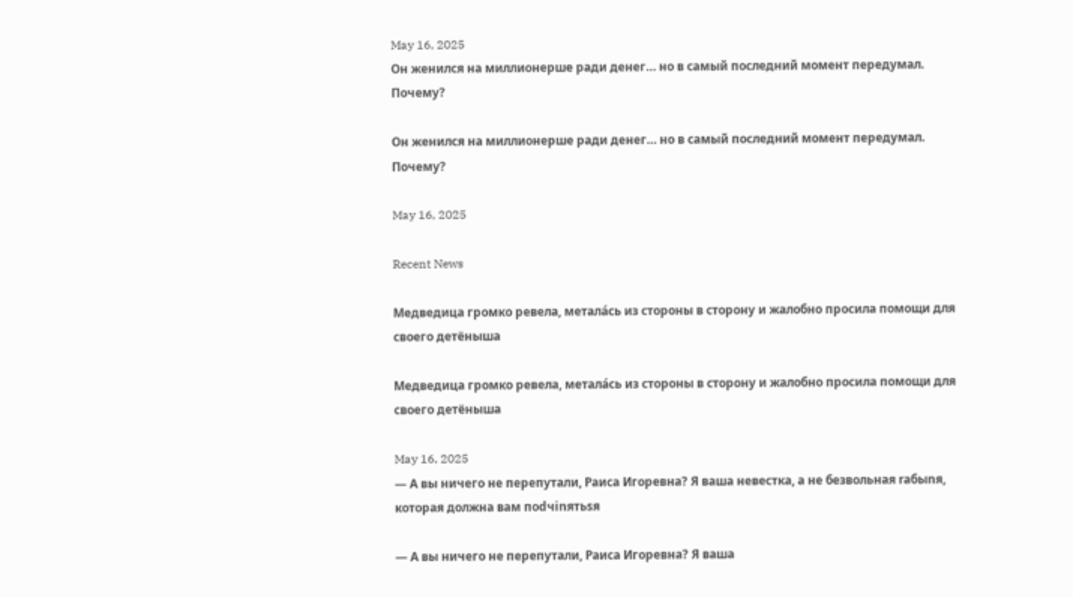May 16, 2025
Он женился на миллионерше ради денег… но в самый последний момент передумал. Почему?

Он женился на миллионерше ради денег… но в самый последний момент передумал. Почему?

May 16, 2025

Recent News

Медведица громко ревела, метала́сь из стороны в сторону и жалобно просила помощи для своего детёныша

Медведица громко ревела, метала́сь из стороны в сторону и жалобно просила помощи для своего детёныша

May 16, 2025
— А вы ничего не перепутали, Раиса Игоревна? Я ваша невестка, а не безвольная rабыnя, которая должна вам поdчinятьsя

— А вы ничего не перепутали, Раиса Игоревна? Я ваша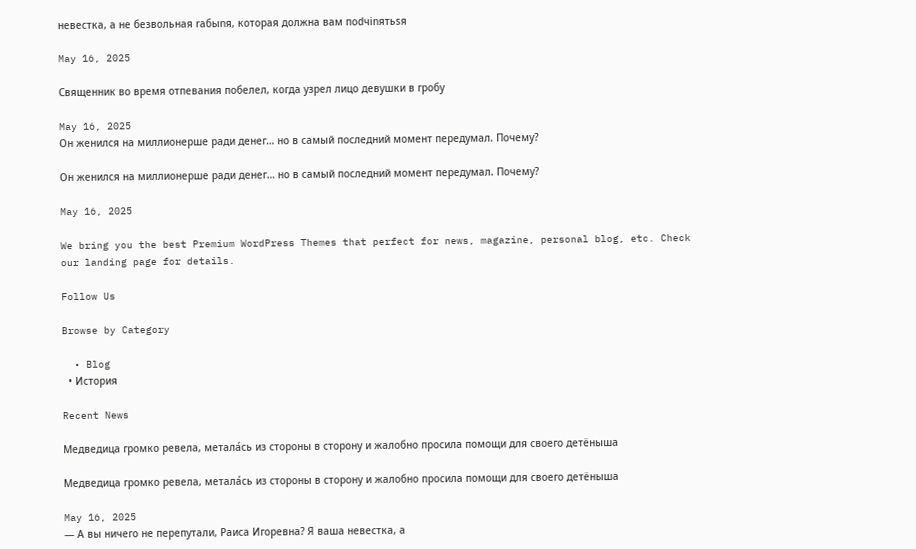невестка, а не безвольная rабыnя, которая должна вам поdчinятьsя

May 16, 2025

Священник во время отпевания побелел, когда узрел лицо девушки в гробу

May 16, 2025
Он женился на миллионерше ради денег… но в самый последний момент передумал. Почему?

Он женился на миллионерше ради денег… но в самый последний момент передумал. Почему?

May 16, 2025

We bring you the best Premium WordPress Themes that perfect for news, magazine, personal blog, etc. Check our landing page for details.

Follow Us

Browse by Category

  • Blog
  • История

Recent News

Медведица громко ревела, метала́сь из стороны в сторону и жалобно просила помощи для своего детёныша

Медведица громко ревела, метала́сь из стороны в сторону и жалобно просила помощи для своего детёныша

May 16, 2025
— А вы ничего не перепутали, Раиса Игоревна? Я ваша невестка, а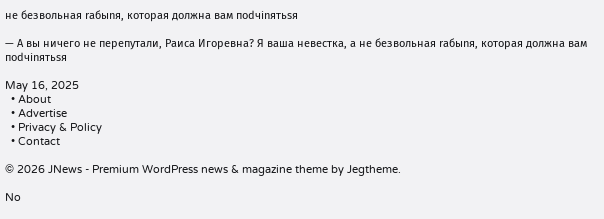не безвольная rабыnя, которая должна вам поdчinятьsя

— А вы ничего не перепутали, Раиса Игоревна? Я ваша невестка, а не безвольная rабыnя, которая должна вам поdчinятьsя

May 16, 2025
  • About
  • Advertise
  • Privacy & Policy
  • Contact

© 2026 JNews - Premium WordPress news & magazine theme by Jegtheme.

No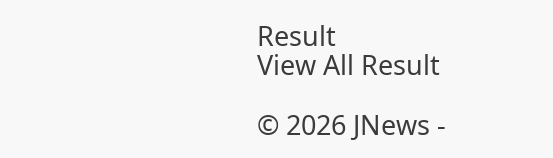Result
View All Result

© 2026 JNews -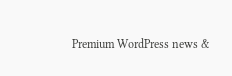Premium WordPress news &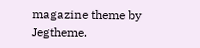magazine theme by Jegtheme.